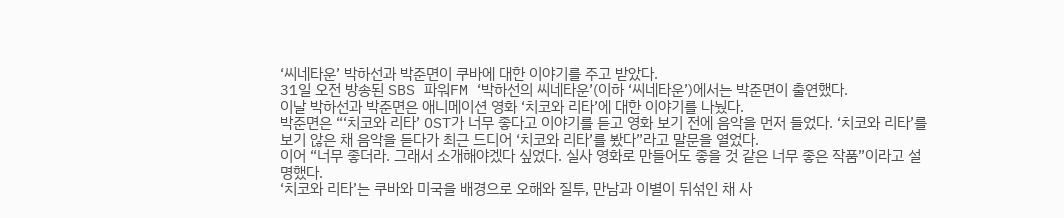‘씨네타운’ 박하선과 박준면이 쿠바에 대한 이야기를 주고 받았다.
31일 오전 방송된 SBS 파워FM ‘박하선의 씨네타운’(이하 ‘씨네타운’)에서는 박준면이 출연했다.
이날 박하선과 박준면은 애니메이션 영화 ‘치코와 리타’에 대한 이야기를 나눴다.
박준면은 “‘치코와 리타’ OST가 너무 좋다고 이야기를 듣고 영화 보기 전에 음악을 먼저 들었다. ‘치코와 리타’를 보기 않은 채 음악을 듣다가 최근 드디어 ‘치코와 리타’를 봤다”라고 말문을 열었다.
이어 “너무 좋더라. 그래서 소개해야겠다 싶었다. 실사 영화로 만들어도 좋을 것 같은 너무 좋은 작품”이라고 설명했다.
‘치코와 리타’는 쿠바와 미국을 배경으로 오해와 질투, 만남과 이별이 뒤섞인 채 사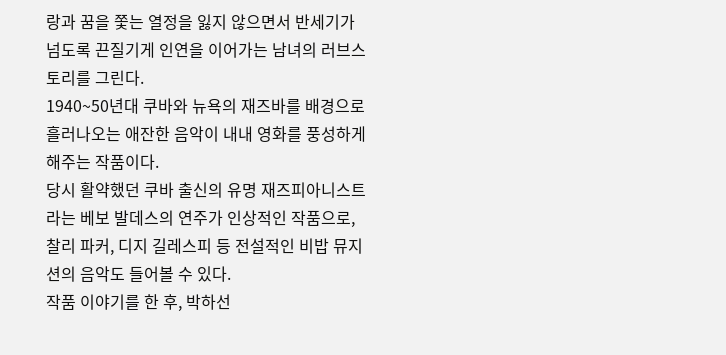랑과 꿈을 쫓는 열정을 잃지 않으면서 반세기가 넘도록 끈질기게 인연을 이어가는 남녀의 러브스토리를 그린다.
1940~50년대 쿠바와 뉴욕의 재즈바를 배경으로 흘러나오는 애잔한 음악이 내내 영화를 풍성하게 해주는 작품이다.
당시 활약했던 쿠바 출신의 유명 재즈피아니스트라는 베보 발데스의 연주가 인상적인 작품으로, 찰리 파커, 디지 길레스피 등 전설적인 비밥 뮤지션의 음악도 들어볼 수 있다.
작품 이야기를 한 후, 박하선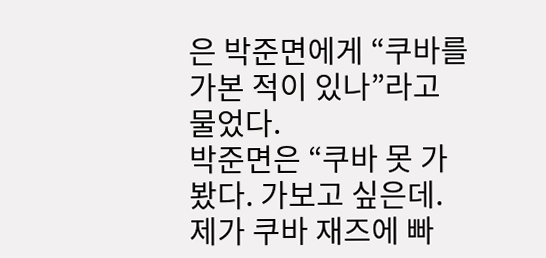은 박준면에게 “쿠바를 가본 적이 있나”라고 물었다.
박준면은 “쿠바 못 가봤다. 가보고 싶은데. 제가 쿠바 재즈에 빠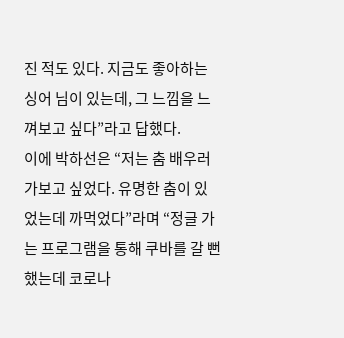진 적도 있다. 지금도 좋아하는 싱어 님이 있는데, 그 느낌을 느껴보고 싶다”라고 답했다.
이에 박하선은 “저는 춤 배우러 가보고 싶었다. 유명한 춤이 있었는데 까먹었다”라며 “정글 가는 프로그램을 통해 쿠바를 갈 뻔 했는데 코로나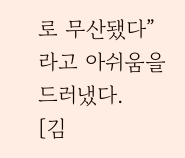로 무산됐다”라고 아쉬움을 드러냈다.
[김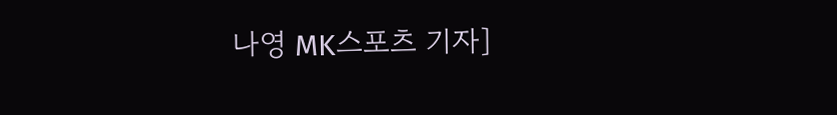나영 MK스포츠 기자]